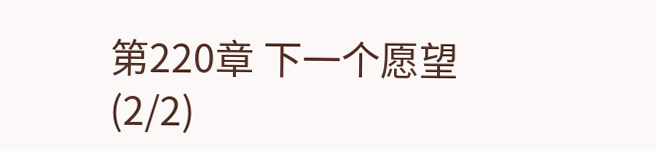第220章 下一个愿望 (2/2)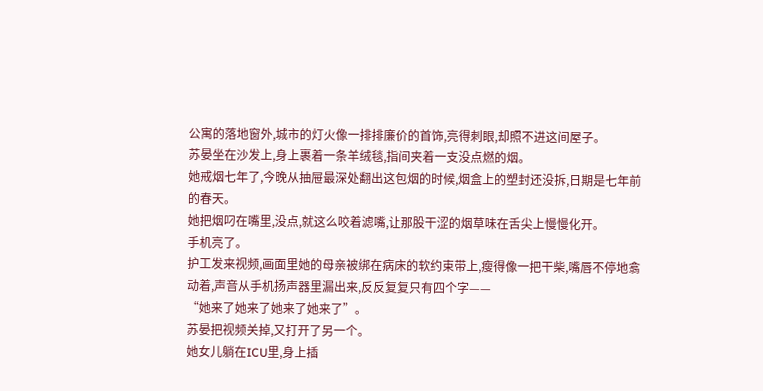公寓的落地窗外,城市的灯火像一排排廉价的首饰,亮得刺眼,却照不进这间屋子。
苏晏坐在沙发上,身上裹着一条羊绒毯,指间夹着一支没点燃的烟。
她戒烟七年了,今晚从抽屉最深处翻出这包烟的时候,烟盒上的塑封还没拆,日期是七年前的春天。
她把烟叼在嘴里,没点,就这么咬着滤嘴,让那股干涩的烟草味在舌尖上慢慢化开。
手机亮了。
护工发来视频,画面里她的母亲被绑在病床的软约束带上,瘦得像一把干柴,嘴唇不停地翕动着,声音从手机扬声器里漏出来,反反复复只有四个字——
“她来了她来了她来了她来了”。
苏晏把视频关掉,又打开了另一个。
她女儿躺在ICU里,身上插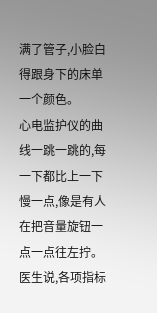满了管子,小脸白得跟身下的床单一个颜色。
心电监护仪的曲线一跳一跳的,每一下都比上一下慢一点,像是有人在把音量旋钮一点一点往左拧。
医生说,各项指标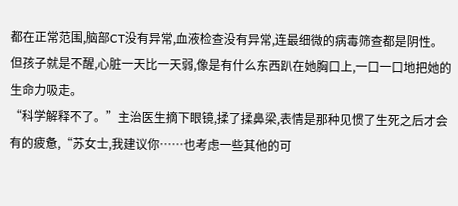都在正常范围,脑部CT没有异常,血液检查没有异常,连最细微的病毒筛查都是阴性。
但孩子就是不醒,心脏一天比一天弱,像是有什么东西趴在她胸口上,一口一口地把她的生命力吸走。
“科学解释不了。”主治医生摘下眼镜,揉了揉鼻梁,表情是那种见惯了生死之后才会有的疲惫,“苏女士,我建议你……也考虑一些其他的可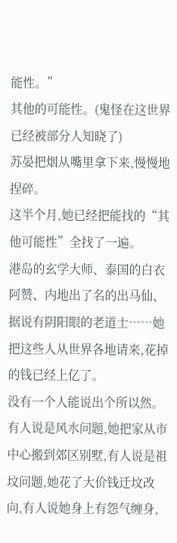能性。”
其他的可能性。(鬼怪在这世界已经被部分人知晓了)
苏晏把烟从嘴里拿下来,慢慢地捏碎。
这半个月,她已经把能找的“其他可能性”全找了一遍。
港岛的玄学大师、泰国的白衣阿赞、内地出了名的出马仙、据说有阴阳眼的老道士……她把这些人从世界各地请来,花掉的钱已经上亿了。
没有一个人能说出个所以然。
有人说是风水问题,她把家从市中心搬到郊区别墅,有人说是祖坟问题,她花了大价钱迁坟改向,有人说她身上有怨气缠身,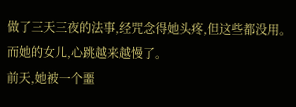做了三天三夜的法事,经咒念得她头疼,但这些都没用。
而她的女儿,心跳越来越慢了。
前天,她被一个噩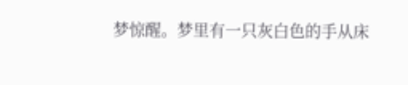梦惊醒。梦里有一只灰白色的手从床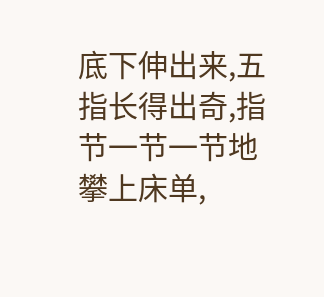底下伸出来,五指长得出奇,指节一节一节地攀上床单,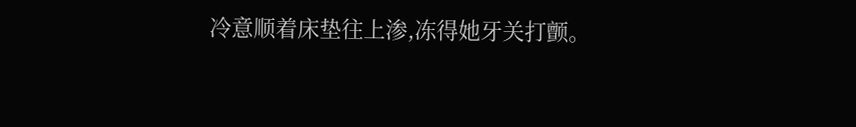冷意顺着床垫往上渗,冻得她牙关打颤。